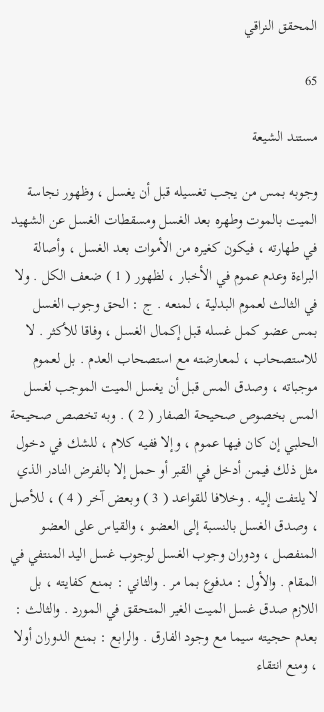المحقق النراقي

65

مستند الشيعة

وجوبه بمس من يجب تغسيله قبل أن يغسل ، وظهور نجاسة الميت بالموت وطهره بعد الغسل ومسقطات الغسل عن الشهيد في طهارته ، فيكون كغيره من الأموات بعد الغسل ، وأصالة البراءة وعدم عموم في الأخبار ، لظهور ( 1 ) ضعف الكل . ولا في الثالث لعموم البدلية ، لمنعه . ج : الحق وجوب الغسل بمس عضو كمل غسله قبل إكمال الغسل ، وفاقا للأكثر . لا للاستصحاب ، لمعارضته مع استصحاب العدم . بل لعموم موجباته ، وصدق المس قبل أن يغسل الميت الموجب لغسل المس بخصوص صحيحة الصفار ( 2 ) . وبه تخصص صحيحة الحلبي إن كان فيها عموم ، وإلا ففيه كلام ، للشك في دخول مثل ذلك فيمن أدخل في القبر أو حمل إلا بالفرض النادر الذي لا يلتفت إليه . وخلافا للقواعد ( 3 ) وبعض آخر ( 4 ) ، للأصل ، وصدق الغسل بالنسبة إلى العضو ، والقياس على العضو المنفصل ، ودوران وجوب الغسل لوجوب غسل اليد المنتفي في المقام . والأول : مدفوع بما مر . والثاني : بمنع كفايته ، بل اللازم صدق غسل الميت الغير المتحقق في المورد . والثالث : بعدم حجيته سيما مع وجود الفارق . والرابع : بمنع الدوران أولا ، ومنع انتقاء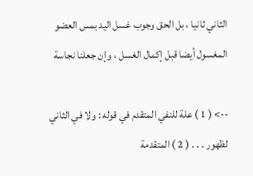الثاني ثانيا ، بل الحق وجوب غسل اليد بمس العضو المغسول أيضا قبل إكمال الغسل ، وإن جعلنا نجاسة

--> ( 1 ) علة للنفي المتقدم في قوله : ولا في الثاني لظهور . . . ( 2 ) المتقدمة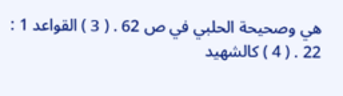هي وصحيحة الحلبي في ص 62 . ( 3 ) القواعد 1 : 22 . ( 4 ) كالشهيد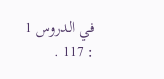في الدروس 1 : 117 .